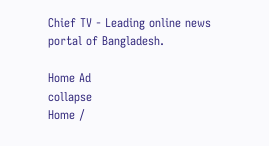Chief TV - Leading online news portal of Bangladesh.

Home Ad
collapse
Home /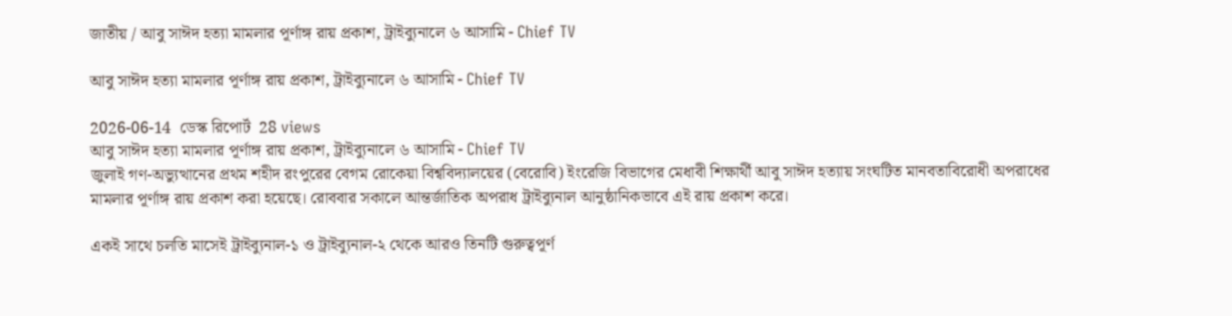জাতীয় / আবু সাঈদ হত্যা মামলার পূর্ণাঙ্গ রায় প্রকাশ, ট্রাইব্যুনালে ৬ আসামি - Chief TV

আবু সাঈদ হত্যা মামলার পূর্ণাঙ্গ রায় প্রকাশ, ট্রাইব্যুনালে ৬ আসামি - Chief TV

2026-06-14  ডেস্ক রিপোর্ট  28 views
আবু সাঈদ হত্যা মামলার পূর্ণাঙ্গ রায় প্রকাশ, ট্রাইব্যুনালে ৬ আসামি - Chief TV
জুলাই গণ-অভ্যুত্থানের প্রথম শহীদ রংপুরের বেগম রোকেয়া বিশ্ববিদ্যালয়ের (বেরোবি) ইংরেজি বিভাগের মেধাবী শিক্ষার্থী আবু সাঈদ হত্যায় সংঘটিত মানবতাবিরোধী অপরাধের মামলার পূর্ণাঙ্গ রায় প্রকাশ করা হয়েছে। রোববার সকালে আন্তর্জাতিক অপরাধ ট্রাইব্যুনাল আনুষ্ঠানিকভাবে এই রায় প্রকাশ করে।

একই সাথে চলতি মাসেই ট্রাইব্যুনাল-১ ও ট্রাইব্যুনাল-২ থেকে আরও তিনটি গুরুত্বপূর্ণ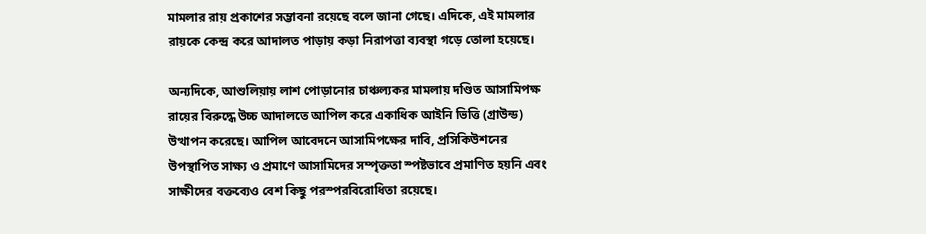মামলার রায় প্রকাশের সম্ভাবনা রয়েছে বলে জানা গেছে। এদিকে, এই মামলার রায়কে কেন্দ্র করে আদালত পাড়ায় কড়া নিরাপত্তা ব্যবস্থা গড়ে তোলা হয়েছে।

অন্যদিকে, আশুলিয়ায় লাশ পোড়ানোর চাঞ্চল্যকর মামলায় দণ্ডিত আসামিপক্ষ রায়ের বিরুদ্ধে উচ্চ আদালতে আপিল করে একাধিক আইনি ভিত্তি (গ্রাউন্ড) উত্থাপন করেছে। আপিল আবেদনে আসামিপক্ষের দাবি, প্রসিকিউশনের উপস্থাপিত সাক্ষ্য ও প্রমাণে আসামিদের সম্পৃক্ততা স্পষ্টভাবে প্রমাণিত হয়নি এবং সাক্ষীদের বক্তব্যেও বেশ কিছু পরস্পরবিরোধিতা রয়েছে।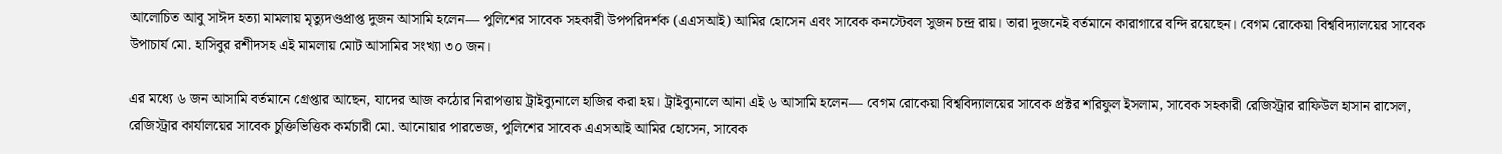আলোচিত আবু সাঈদ হত্যা মামলায় মৃত্যুদণ্ডপ্রাপ্ত দুজন আসামি হলেন— পুলিশের সাবেক সহকারী উপপরিদর্শক (এএসআই) আমির হোসেন এবং সাবেক কনস্টেবল সুজন চন্দ্র রায়। তারা দুজনেই বর্তমানে কারাগারে বন্দি রয়েছেন। বেগম রোকেয়া বিশ্ববিদ্যালয়ের সাবেক উপাচার্য মো. হাসিবুর রশীদসহ এই মামলায় মোট আসামির সংখ্যা ৩০ জন।

এর মধ্যে ৬ জন আসামি বর্তমানে গ্রেপ্তার আছেন, যাদের আজ কঠোর নিরাপত্তায় ট্রাইব্যুনালে হাজির করা হয়। ট্রাইব্যুনালে আনা এই ৬ আসামি হলেন— বেগম রোকেয়া বিশ্ববিদ্যালয়ের সাবেক প্রক্টর শরিফুল ইসলাম, সাবেক সহকারী রেজিস্ট্রার রাফিউল হাসান রাসেল, রেজিস্ট্রার কার্যালয়ের সাবেক চুক্তিভিত্তিক কর্মচারী মো. আনোয়ার পারভেজ, পুলিশের সাবেক এএসআই আমির হোসেন, সাবেক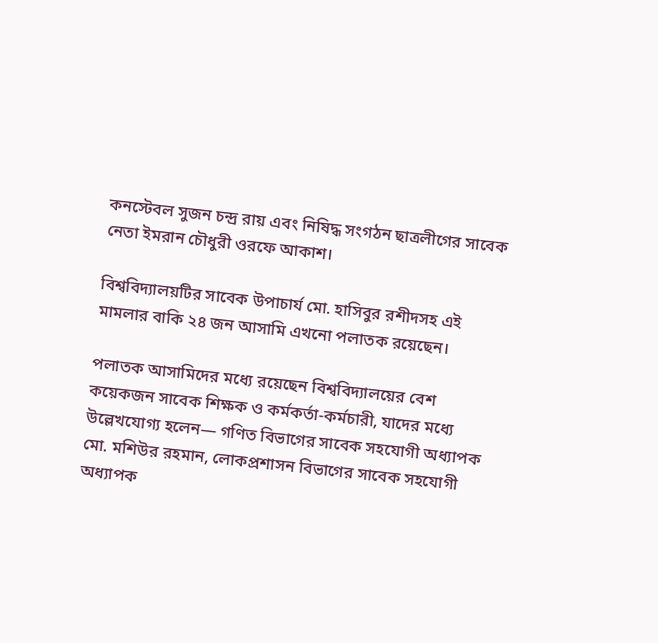কনস্টেবল সুজন চন্দ্র রায় এবং নিষিদ্ধ সংগঠন ছাত্রলীগের সাবেক নেতা ইমরান চৌধুরী ওরফে আকাশ।

বিশ্ববিদ্যালয়টির সাবেক উপাচার্য মো. হাসিবুর রশীদসহ এই মামলার বাকি ২৪ জন আসামি এখনো পলাতক রয়েছেন।

পলাতক আসামিদের মধ্যে রয়েছেন বিশ্ববিদ্যালয়ের বেশ কয়েকজন সাবেক শিক্ষক ও কর্মকর্তা-কর্মচারী, যাদের মধ্যে উল্লেখযোগ্য হলেন— গণিত বিভাগের সাবেক সহযোগী অধ্যাপক মো. মশিউর রহমান, লোকপ্রশাসন বিভাগের সাবেক সহযোগী অধ্যাপক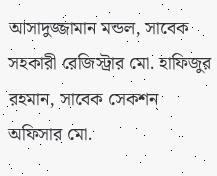আসাদুজ্জামান মন্ডল, সাবেক সহকারী রেজিস্ট্রার মো. হাফিজুর রহমান, সাবেক সেকশন অফিসার মো.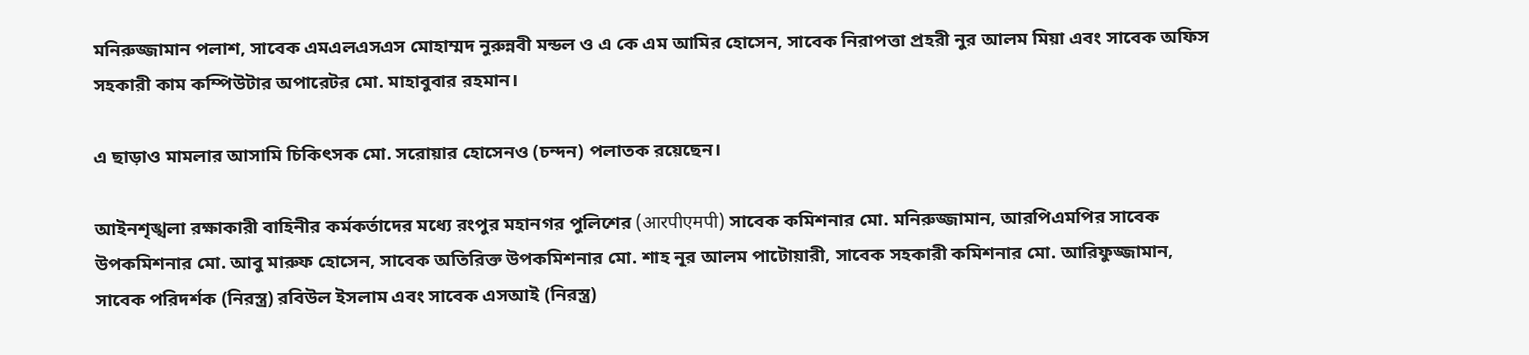মনিরুজ্জামান পলাশ, সাবেক এমএলএসএস মোহাম্মদ নুরুন্নবী মন্ডল ও এ কে এম আমির হোসেন, সাবেক নিরাপত্তা প্রহরী নুর আলম মিয়া এবং সাবেক অফিস সহকারী কাম কম্পিউটার অপারেটর মো. মাহাবুবার রহমান।

এ ছাড়াও মামলার আসামি চিকিৎসক মো. সরোয়ার হোসেনও (চন্দন) পলাতক রয়েছেন।

আইনশৃঙ্খলা রক্ষাকারী বাহিনীর কর্মকর্তাদের মধ্যে রংপুর মহানগর পুলিশের (आरपीएमपी) সাবেক কমিশনার মো. মনিরুজ্জামান, আরপিএমপির সাবেক উপকমিশনার মো. আবু মারুফ হোসেন, সাবেক অতিরিক্ত উপকমিশনার মো. শাহ নূর আলম পাটোয়ারী, সাবেক সহকারী কমিশনার মো. আরিফুজ্জামান, সাবেক পরিদর্শক (নিরস্ত্র) রবিউল ইসলাম এবং সাবেক এসআই (নিরস্ত্র)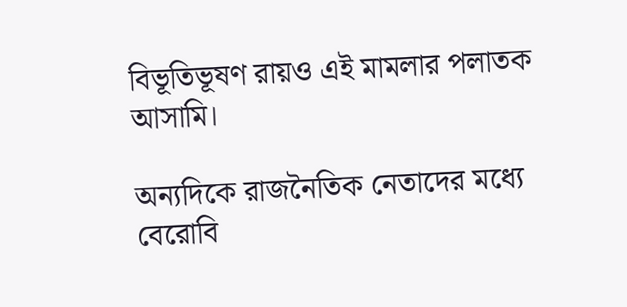বিভূতিভূষণ রায়ও এই মামলার পলাতক আসামি।

অন্যদিকে রাজনৈতিক নেতাদের মধ্যে বেরোবি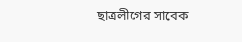ছাত্রলীগের সাবেক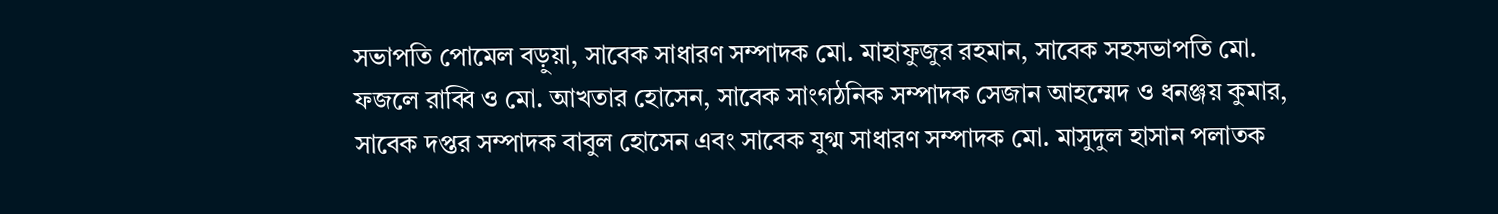সভাপতি পোমেল বড়ুয়া, সাবেক সাধারণ সম্পাদক মো. মাহাফুজুর রহমান, সাবেক সহসভাপতি মো. ফজলে রাব্বি ও মো. আখতার হোসেন, সাবেক সাংগঠনিক সম্পাদক সেজান আহম্মেদ ও ধনঞ্জয় কুমার, সাবেক দপ্তর সম্পাদক বাবুল হোসেন এবং সাবেক যুগ্ম সাধারণ সম্পাদক মো. মাসুদুল হাসান পলাতক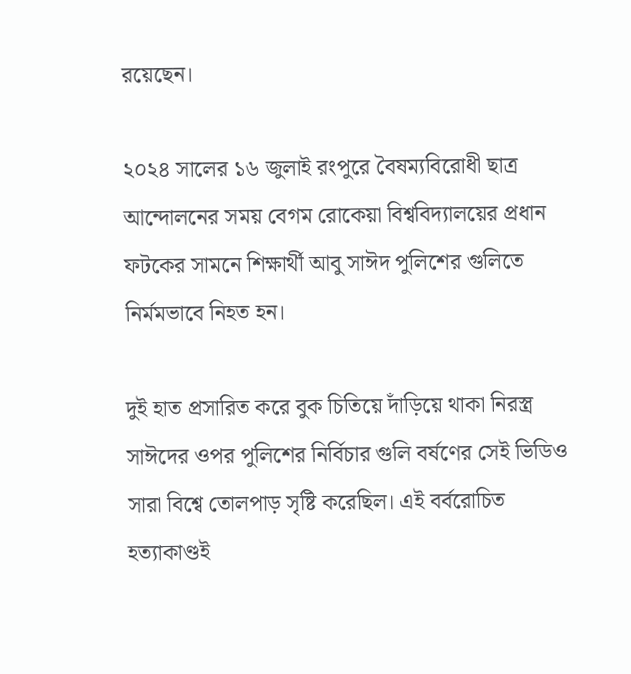রয়েছেন।

২০২৪ সালের ১৬ জুলাই রংপুরে বৈষম্যবিরোধী ছাত্র আন্দোলনের সময় বেগম রোকেয়া বিশ্ববিদ্যালয়ের প্রধান ফটকের সামনে শিক্ষার্থী আবু সাঈদ পুলিশের গুলিতে নির্মমভাবে নিহত হন।

দুই হাত প্রসারিত করে বুক চিতিয়ে দাঁড়িয়ে থাকা নিরস্ত্র সাঈদের ওপর পুলিশের নির্বিচার গুলি বর্ষণের সেই ভিডিও সারা বিশ্বে তোলপাড় সৃষ্টি করেছিল। এই বর্বরোচিত হত্যাকাণ্ডই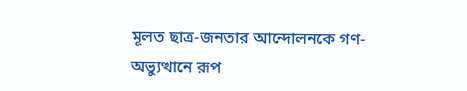মূলত ছাত্র-জনতার আন্দোলনকে গণ-অভ্যুত্থানে রূপ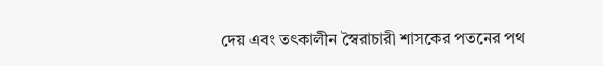দেয় এবং তৎকালীন স্বৈরাচারী শাসকের পতনের পথ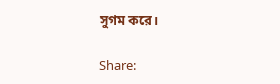সুগম করে।

Share: